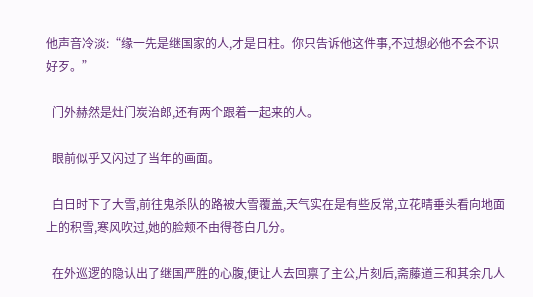他声音冷淡:“缘一先是继国家的人,才是日柱。你只告诉他这件事,不过想必他不会不识好歹。”

  门外赫然是灶门炭治郎,还有两个跟着一起来的人。

  眼前似乎又闪过了当年的画面。

  白日时下了大雪,前往鬼杀队的路被大雪覆盖,天气实在是有些反常,立花晴垂头看向地面上的积雪,寒风吹过,她的脸颊不由得苍白几分。

  在外巡逻的隐认出了继国严胜的心腹,便让人去回禀了主公,片刻后,斋藤道三和其余几人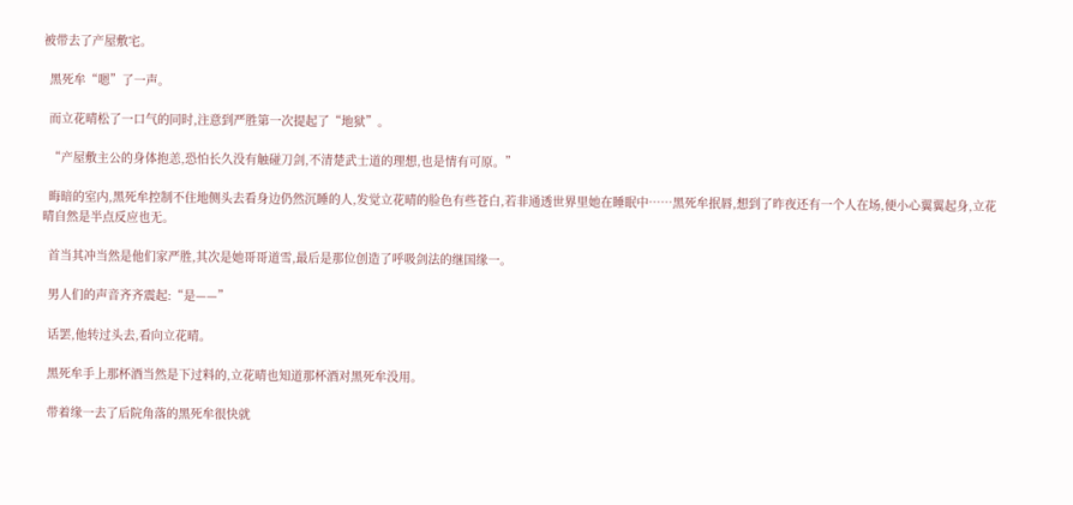被带去了产屋敷宅。

  黑死牟“嗯”了一声。

  而立花晴松了一口气的同时,注意到严胜第一次提起了“地狱”。

  “产屋敷主公的身体抱恙,恐怕长久没有触碰刀剑,不清楚武士道的理想,也是情有可原。”

  晦暗的室内,黑死牟控制不住地侧头去看身边仍然沉睡的人,发觉立花晴的脸色有些苍白,若非通透世界里她在睡眠中……黑死牟抿唇,想到了昨夜还有一个人在场,便小心翼翼起身,立花晴自然是半点反应也无。

  首当其冲当然是他们家严胜,其次是她哥哥道雪,最后是那位创造了呼吸剑法的继国缘一。

  男人们的声音齐齐震起:“是——”

  话罢,他转过头去,看向立花晴。

  黑死牟手上那杯酒当然是下过料的,立花晴也知道那杯酒对黑死牟没用。

  带着缘一去了后院角落的黑死牟很快就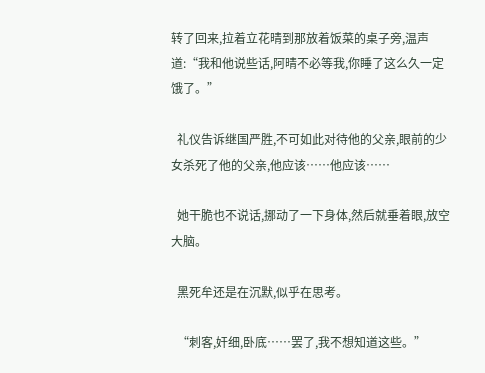转了回来,拉着立花晴到那放着饭菜的桌子旁,温声道:“我和他说些话,阿晴不必等我,你睡了这么久一定饿了。”

  礼仪告诉继国严胜,不可如此对待他的父亲,眼前的少女杀死了他的父亲,他应该……他应该……

  她干脆也不说话,挪动了一下身体,然后就垂着眼,放空大脑。

  黑死牟还是在沉默,似乎在思考。

  “刺客,奸细,卧底……罢了,我不想知道这些。”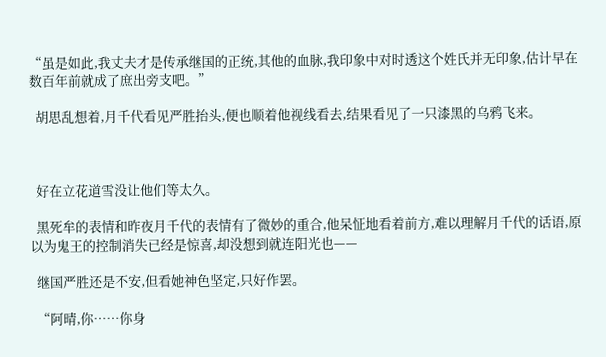“虽是如此,我丈夫才是传承继国的正统,其他的血脉,我印象中对时透这个姓氏并无印象,估计早在数百年前就成了庶出旁支吧。”

  胡思乱想着,月千代看见严胜抬头,便也顺着他视线看去,结果看见了一只漆黑的乌鸦飞来。



  好在立花道雪没让他们等太久。

  黑死牟的表情和昨夜月千代的表情有了微妙的重合,他呆怔地看着前方,难以理解月千代的话语,原以为鬼王的控制消失已经是惊喜,却没想到就连阳光也——

  继国严胜还是不安,但看她神色坚定,只好作罢。

  “阿晴,你……你身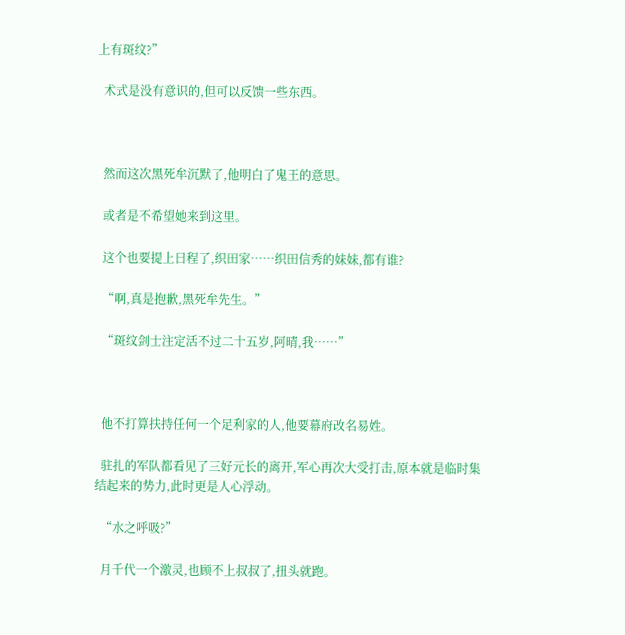上有斑纹?”

  术式是没有意识的,但可以反馈一些东西。



  然而这次黑死牟沉默了,他明白了鬼王的意思。

  或者是不希望她来到这里。

  这个也要提上日程了,织田家……织田信秀的妹妹,都有谁?

  “啊,真是抱歉,黑死牟先生。”

  “斑纹剑士注定活不过二十五岁,阿晴,我……”



  他不打算扶持任何一个足利家的人,他要幕府改名易姓。

  驻扎的军队都看见了三好元长的离开,军心再次大受打击,原本就是临时集结起来的势力,此时更是人心浮动。

  “水之呼吸?”

  月千代一个激灵,也顾不上叔叔了,扭头就跑。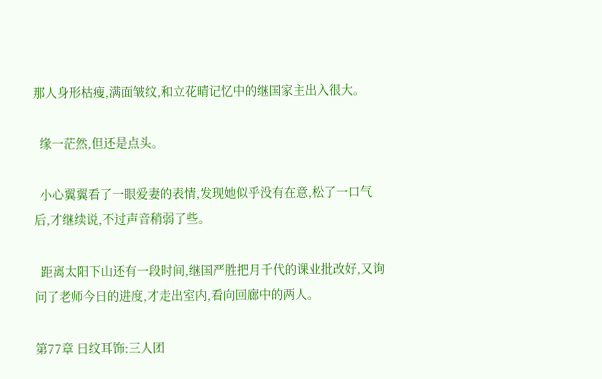那人身形枯瘦,满面皱纹,和立花晴记忆中的继国家主出入很大。

  缘一茫然,但还是点头。

  小心翼翼看了一眼爱妻的表情,发现她似乎没有在意,松了一口气后,才继续说,不过声音稍弱了些。

  距离太阳下山还有一段时间,继国严胜把月千代的课业批改好,又询问了老师今日的进度,才走出室内,看向回廊中的两人。

第77章 日纹耳饰:三人团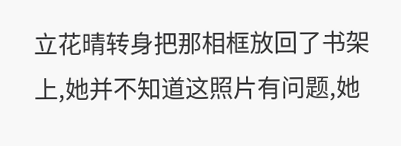立花晴转身把那相框放回了书架上,她并不知道这照片有问题,她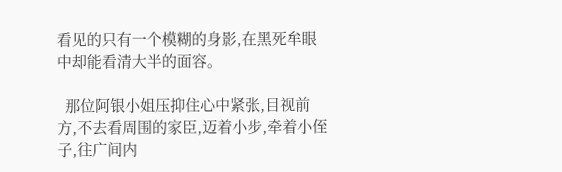看见的只有一个模糊的身影,在黑死牟眼中却能看清大半的面容。

  那位阿银小姐压抑住心中紧张,目视前方,不去看周围的家臣,迈着小步,牵着小侄子,往广间内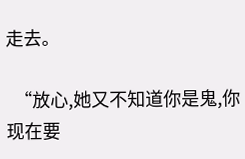走去。

  “放心,她又不知道你是鬼,你现在要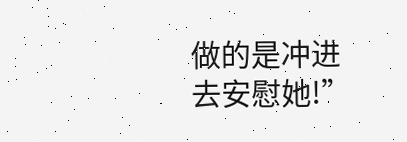做的是冲进去安慰她!”